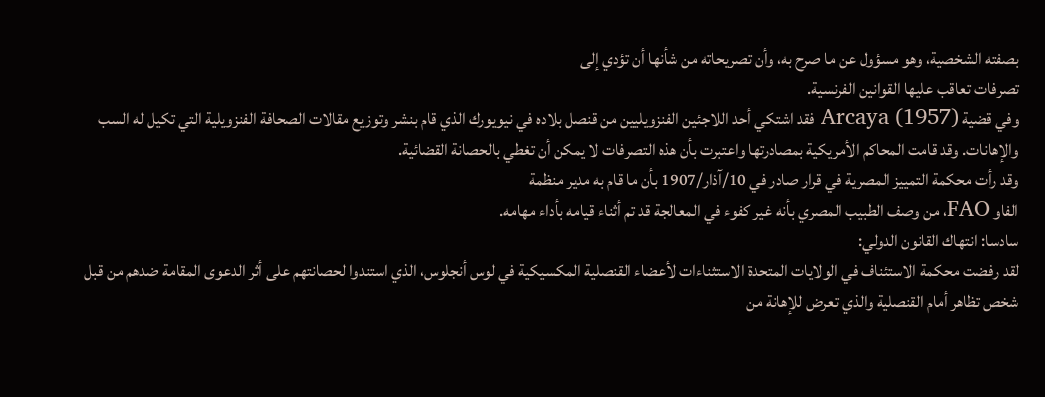بصفته الشخصية، وهو مسؤول عن ما صرح به، وأن تصريحاته من شأنها أن تؤدي إلى
تصرفات تعاقب عليها القوانين الفرنسية.
وفي قضية Arcaya (1957) فقد اشتكي أحد اللاجئين الفنزويليين من قنصل بلاده في نيويورك الذي قام بنشر وتوزيع مقالات الصحافة الفنزويلية التي تكيل له السب والإهانات. وقد قامت المحاكم الأمريكية بمصادرتها واعتبرت بأن هذه التصرفات لا يمكن أن تغطي بالحصانة القضائية.
وقد رأت محكمة التمييز المصرية في قرار صادر في 10/آذار/1907 بأن ما قام به مدير منظمة
الفاو FAO، من وصف الطبيب المصري بأنه غير كفوء في المعالجة قد تم أثناء قيامه بأداء مهامه.
سادسا: انتهاك القانون الدولي:
لقد رفضت محكمة الاستئناف في الولايات المتحدة الاستثناءات لأعضاء القنصلية المكسيكية في لوس أنجلوس، الذي استندوا لحصانتهم على أثر الدعوى المقامة ضدهم من قبل شخص تظاهر أمام القنصلية والذي تعرض للإهانة من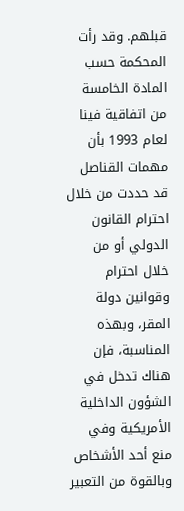قبلهم. وقد رأت المحكمة حسب المادة الخامسة من اتفاقية فينا لعام 1993 بأن مهمات القناصل قد حددت من خلال احترام القانون الدولي أو من خلال احترام وقوانين دولة المقر، وبهذه المناسبة، فإن هناك تدخل في الشؤون الداخلية الأمريكية وفي منع أحد الأشخاص وبالقوة من التعبير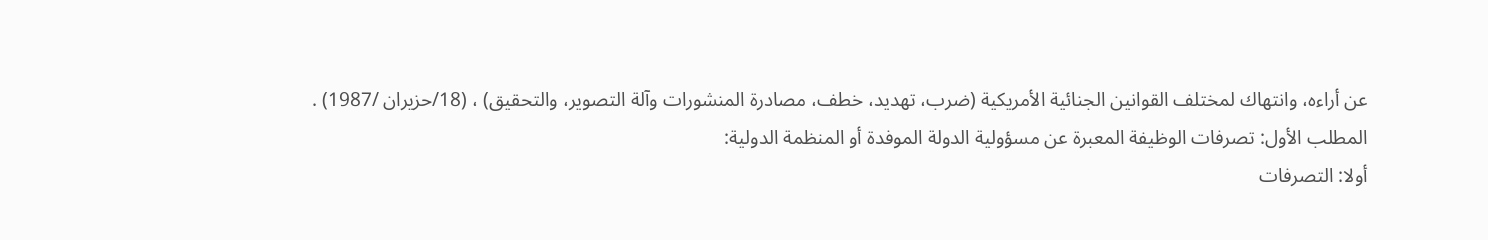عن أراءه، وانتهاك لمختلف القوانين الجنائية الأمريكية (ضرب، تهديد، خطف، مصادرة المنشورات وآلة التصوير، والتحقيق) ، (18/حزيران /1987) .
المطلب الأول: تصرفات الوظيفة المعبرة عن مسؤولية الدولة الموفدة أو المنظمة الدولية:
أولا: التصرفات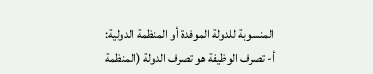المنسوبة للدولة الموفدة أو المنظمة الدولية:
أ- تصرف الوظيفة هو تصرف الدولة (المنظمة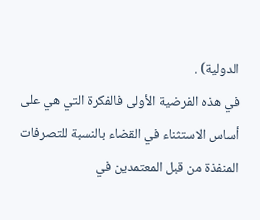الدولية) .
في هذه الفرضية الأولى فالفكرة التي هي على أساس الاستثناء في القضاء بالنسبة للتصرفات
المنفذة من قبل المعتمدين في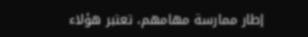إطار ممارسة مهامهم، تعتبر هؤلاء